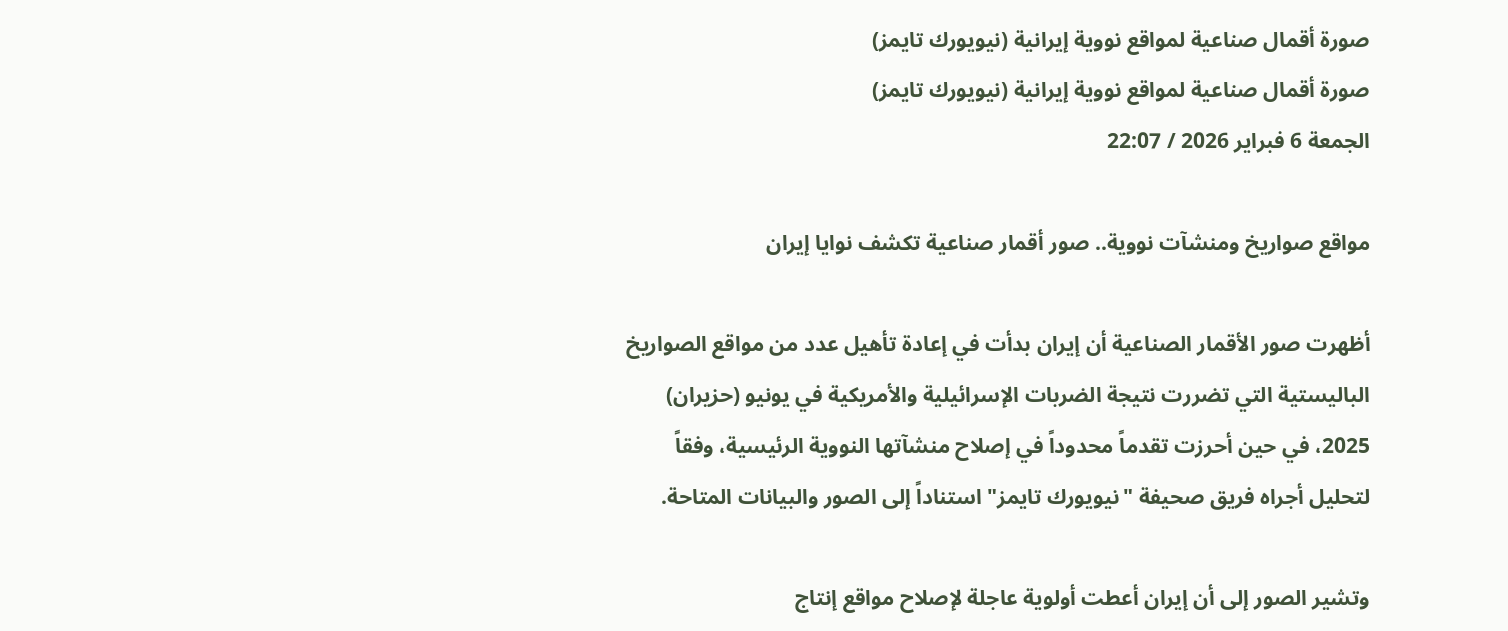صورة أقمال صناعية لمواقع نووية إيرانية (نيويورك تايمز)
صورة أقمال صناعية لمواقع نووية إيرانية (نيويورك تايمز)
الجمعة 6 فبراير 2026 / 22:07

مواقع صواريخ ومنشآت نووية.. صور أقمار صناعية تكشف نوايا إيران

أظهرت صور الأقمار الصناعية أن إيران بدأت في إعادة تأهيل عدد من مواقع الصواريخ الباليستية التي تضررت نتيجة الضربات الإسرائيلية والأمريكية في يونيو (حزيران) 2025، في حين أحرزت تقدماً محدوداً في إصلاح منشآتها النووية الرئيسية، وفقاً لتحليل أجراه فريق صحيفة "نيويورك تايمز" استناداً إلى الصور والبيانات المتاحة.

وتشير الصور إلى أن إيران أعطت أولوية عاجلة لإصلاح مواقع إنتاج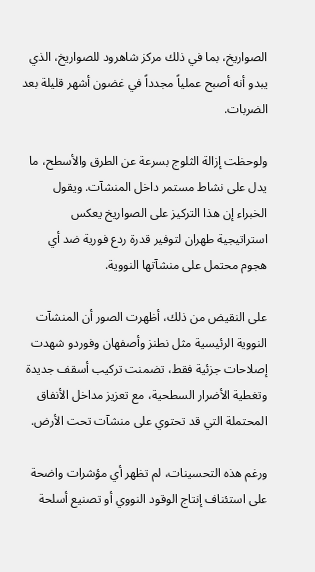الصواريخ، بما في ذلك مركز شاهرود للصواريخ، الذي يبدو أنه أصبح عملياً مجدداً في غضون أشهر قليلة بعد الضربات.

ولوحظت إزالة الثلوج بسرعة عن الطرق والأسطح، ما يدل على نشاط مستمر داخل المنشآت. ويقول الخبراء إن هذا التركيز على الصواريخ يعكس استراتيجية طهران لتوفير قدرة ردع فورية ضد أي هجوم محتمل على منشآتها النووية.

على النقيض من ذلك، أظهرت الصور أن المنشآت النووية الرئيسية مثل نطنز وأصفهان وفوردو شهدت إصلاحات جزئية فقط، تضمنت تركيب أسقف جديدة وتغطية الأضرار السطحية، مع تعزيز مداخل الأنفاق المحتملة التي قد تحتوي على منشآت تحت الأرض.

ورغم هذه التحسينات، لم تظهر أي مؤشرات واضحة على استئناف إنتاج الوقود النووي أو تصنيع أسلحة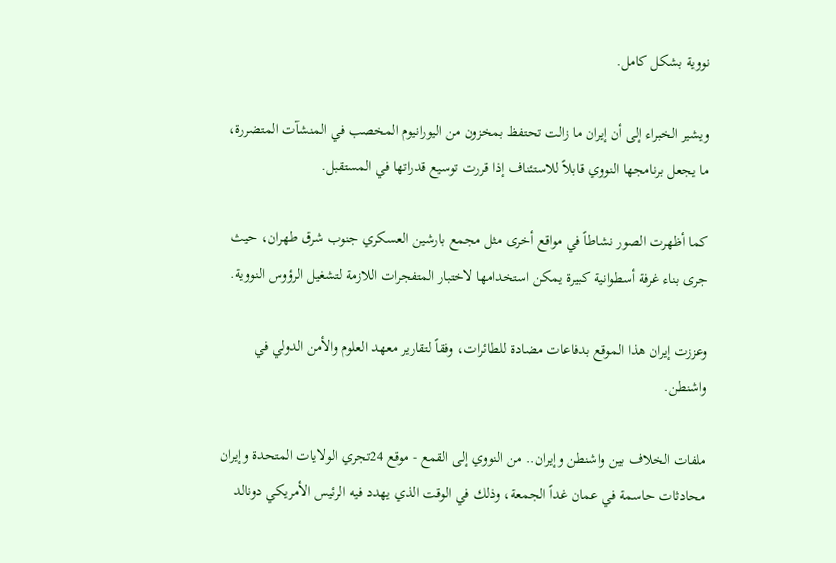نووية بشكل كامل.

ويشير الخبراء إلى أن إيران ما زالت تحتفظ بمخزون من اليورانيوم المخصب في المنشآت المتضررة، ما يجعل برنامجها النووي قابلاً للاستئناف إذا قررت توسيع قدراتها في المستقبل.

كما أظهرت الصور نشاطاً في مواقع أخرى مثل مجمع بارشين العسكري جنوب شرق طهران، حيث جرى بناء غرفة أسطوانية كبيرة يمكن استخدامها لاختبار المتفجرات اللازمة لتشغيل الرؤوس النووية.

وعززت إيران هذا الموقع بدفاعات مضادة للطائرات، وفقاً لتقارير معهد العلوم والأمن الدولي في واشنطن.

ملفات الخلاف بين واشنطن وإيران.. من النووي إلى القمع - موقع 24تجري الولايات المتحدة وإيران محادثات حاسمة في عمان غداً الجمعة، وذلك في الوقت الذي يهدد فيه الرئيس الأمريكي دونالد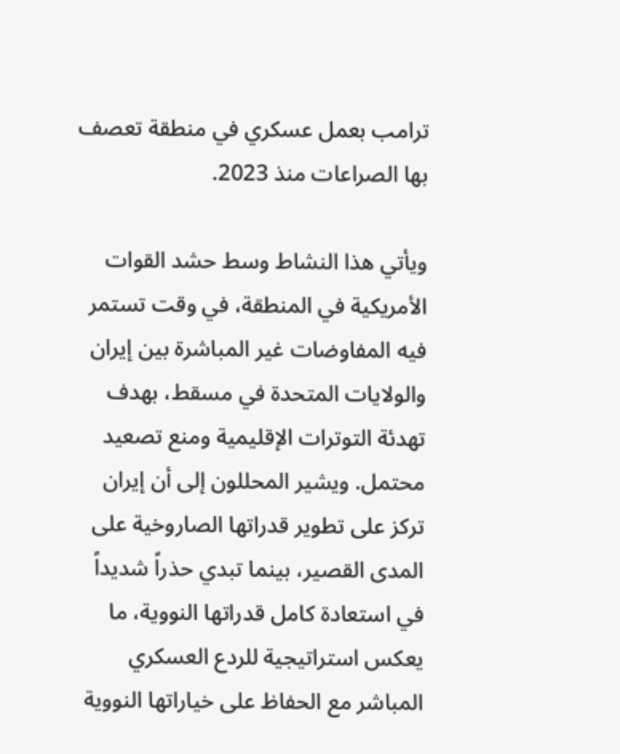ترامب بعمل عسكري في منطقة تعصف بها الصراعات منذ 2023.

ويأتي هذا النشاط وسط حشد القوات الأمريكية في المنطقة، في وقت تستمر فيه المفاوضات غير المباشرة بين إيران والولايات المتحدة في مسقط، بهدف تهدئة التوترات الإقليمية ومنع تصعيد محتمل. ويشير المحللون إلى أن إيران تركز على تطوير قدراتها الصاروخية على المدى القصير، بينما تبدي حذراً شديداً في استعادة كامل قدراتها النووية، ما يعكس استراتيجية للردع العسكري المباشر مع الحفاظ على خياراتها النووية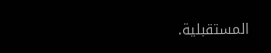المستقبلية.